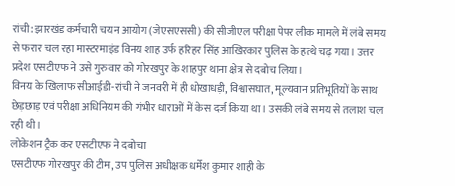रांची: झारखंड कर्मचारी चयन आयोग (जेएसएससी) की सीजीएल परीक्षा पेपर लीक मामले में लंबे समय से फरार चल रहा मास्टरमाइंड विनय शाह उर्फ हरिहर सिंह आखिरकार पुलिस के हत्थे चढ़ गया। उत्तर प्रदेश एसटीएफ ने उसे गुरुवार को गोरखपुर के शाहपुर थाना क्षेत्र से दबोच लिया।
विनय के खिलाफ सीआईडी-रांची ने जनवरी में ही धोखाधड़ी, विश्वासघात, मूल्यवान प्रतिभूतियों के साथ छेड़छाड़ एवं परीक्षा अधिनियम की गंभीर धाराओं में केस दर्ज किया था। उसकी लंबे समय से तलाश चल रही थी।
लोकेशन ट्रैक कर एसटीएफ ने दबोचा
एसटीएफ गोरखपुर की टीम, उप पुलिस अधीक्षक धर्मेश कुमार शाही के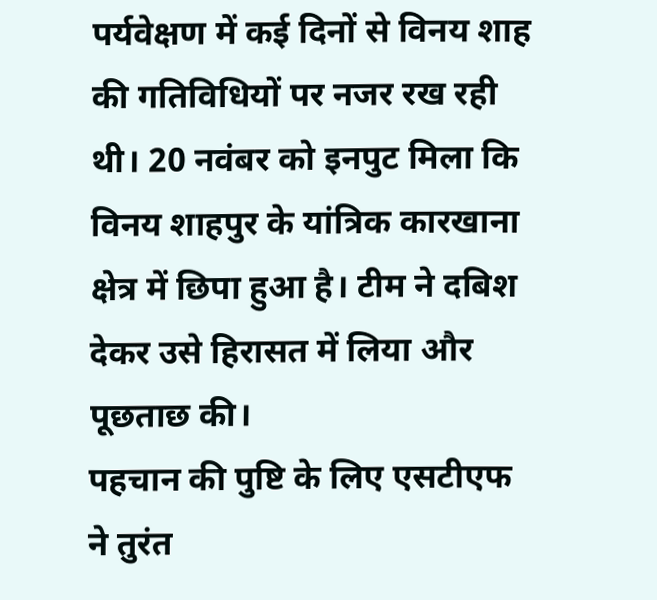पर्यवेक्षण में कई दिनों से विनय शाह की गतिविधियों पर नजर रख रही थी। 20 नवंबर को इनपुट मिला कि विनय शाहपुर के यांत्रिक कारखाना क्षेत्र में छिपा हुआ है। टीम ने दबिश देकर उसे हिरासत में लिया और पूछताछ की।
पहचान की पुष्टि के लिए एसटीएफ ने तुरंत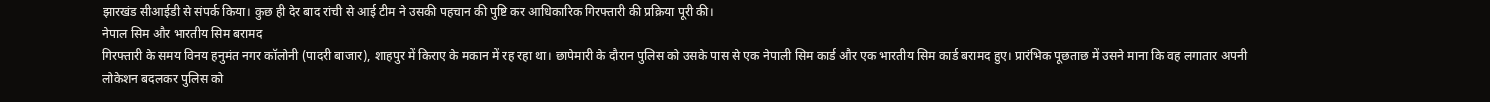झारखंड सीआईडी से संपर्क किया। कुछ ही देर बाद रांची से आई टीम ने उसकी पहचान की पुष्टि कर आधिकारिक गिरफ्तारी की प्रक्रिया पूरी की।
नेपाल सिम और भारतीय सिम बरामद
गिरफ्तारी के समय विनय हनुमंत नगर कॉलोनी (पादरी बाजार), शाहपुर में किराए के मकान में रह रहा था। छापेमारी के दौरान पुलिस को उसके पास से एक नेपाली सिम कार्ड और एक भारतीय सिम कार्ड बरामद हुए। प्रारंभिक पूछताछ में उसने माना कि वह लगातार अपनी लोकेशन बदलकर पुलिस को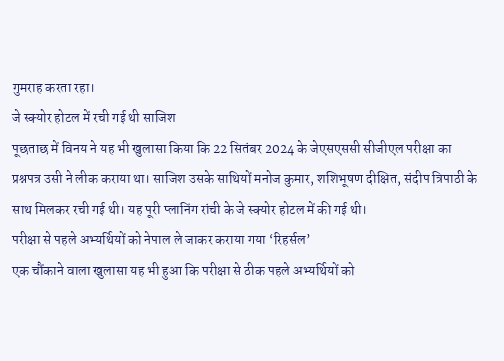गुमराह करता रहा।
जे स्क्योर होटल में रची गई थी साजिश
पूछताछ में विनय ने यह भी खुलासा किया कि 22 सितंबर 2024 के जेएसएससी सीजीएल परीक्षा का प्रश्नपत्र उसी ने लीक कराया था। साजिश उसके साथियों मनोज कुमार, शशिभूषण दीक्षित, संदीप त्रिपाठी के साथ मिलकर रची गई थी। यह पूरी प्लानिंग रांची के जे स्क्योर होटल में की गई थी।
परीक्षा से पहले अभ्यर्थियों को नेपाल ले जाकर कराया गया ‘रिहर्सल’
एक चौंकाने वाला खुलासा यह भी हुआ कि परीक्षा से ठीक पहले अभ्यर्थियों को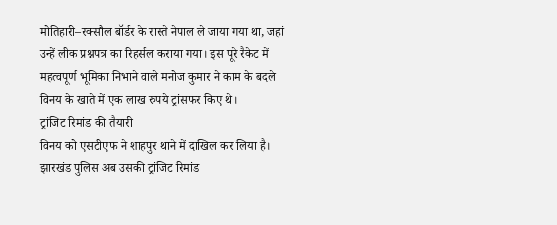मोतिहारी–रक्सौल बॉर्डर के रास्ते नेपाल ले जाया गया था, जहां उन्हें लीक प्रश्नपत्र का रिहर्सल कराया गया। इस पूरे रैकेट में महत्वपूर्ण भूमिका निभाने वाले मनोज कुमार ने काम के बदले विनय के खाते में एक लाख रुपये ट्रांसफर किए थे।
ट्रांजिट रिमांड की तैयारी
विनय को एसटीएफ ने शाहपुर थाने में दाखिल कर लिया है।
झारखंड पुलिस अब उसकी ट्रांजिट रिमांड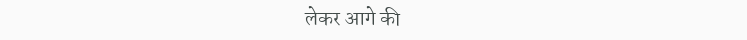लेकर आगे की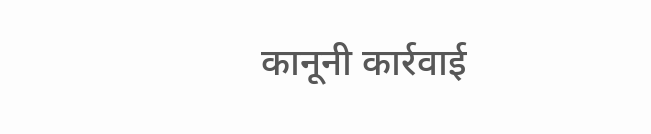कानूनी कार्रवाई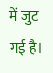में जुट गई है।